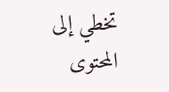تخطي إلى المحتوى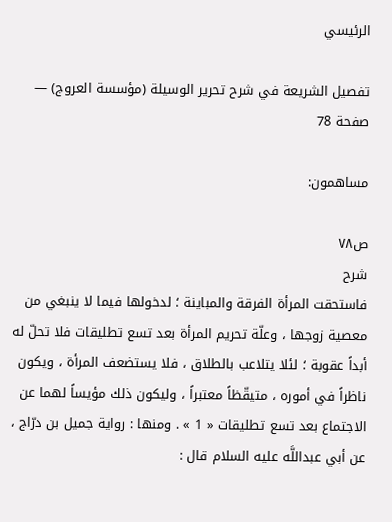الرئيسي

تفصيل الشريعة في شرح تحرير الوسيلة (مؤسسة العروج) — صفحة 78

مساهمون:

ص٧٨
شرح
فاستحقت المرأة الفرقة والمباينة ؛ لدخولها فيما لا ينبغي من معصية زوجها ، وعلّة تحريم المرأة بعد تسع تطليقات فلا تحلّ له أبداً عقوبة ؛ لئلا يتلاعب بالطلاق ، فلا يستضعف المرأة ، ويكون ناظراً في أموره ، متيقّظاً معتبراً ، وليكون ذلك مؤيساً لهما عن الاجتماع بعد تسع تطليقات « 1 » . ومنها : رواية جميل بن درّاج ، عن أبي عبداللَّه عليه السلام قال :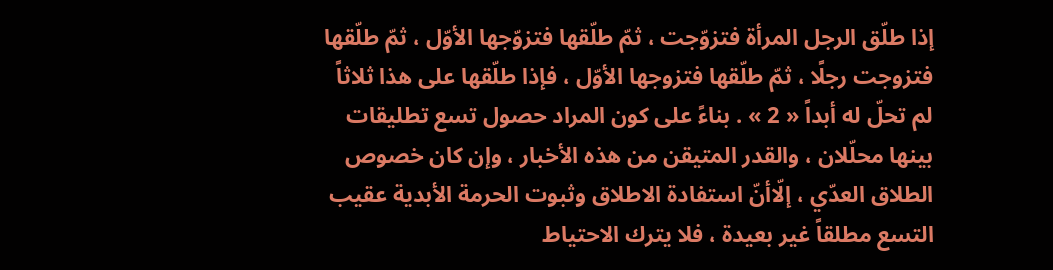إذا طلّق الرجل المرأة فتزوّجت ، ثمّ طلّقها فتزوّجها الأوّل ، ثمّ طلّقها فتزوجت رجلًا ، ثمّ طلّقها فتزوجها الأوّل ، فإذا طلّقها على هذا ثلاثاً لم تحلّ له أبداً « 2 » . بناءً على كون المراد حصول تسع تطليقات بينها محلّلان ، والقدر المتيقن من هذه الأخبار ، وإن كان خصوص الطلاق العدّي ، إلّاأنّ استفادة الاطلاق وثبوت الحرمة الأبدية عقيب التسع مطلقاً غير بعيدة ، فلا يترك الاحتياط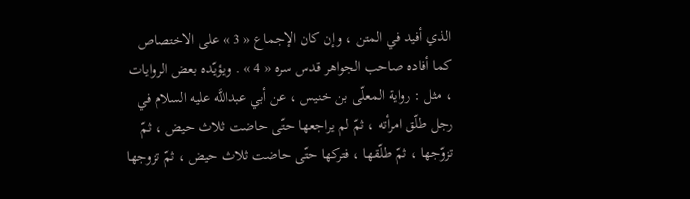الذي أفيد في المتن ، وإن كان الإجماع « 3 » على الاختصاص كما أفاده صاحب الجواهر قدس سره « 4 » . ويؤيّده بعض الروايات ، مثل : رواية المعلّى بن خنيس ، عن أبي عبداللَّه عليه السلام في رجل طلّق امرأته ، ثمّ لم يراجعها حتّى حاضت ثلاث حيض ، ثمّ تزوّجها ، ثمّ طلّقها ، فتركها حتّى حاضت ثلاث حيض ، ثمّ تزوجها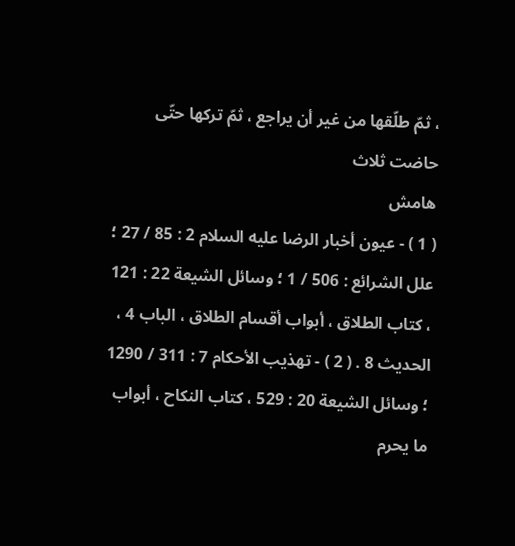، ثمّ طلّقها من غير أن يراجع ، ثمّ تركها حتّى حاضت ثلاث
هامش
( 1 ) - عيون أخبار الرضا عليه السلام 2 : 85 / 27 ؛ علل الشرائع : 506 / 1 ؛ وسائل الشيعة 22 : 121 ، كتاب الطلاق ، أبواب أقسام الطلاق ، الباب 4 ، الحديث 8 . ( 2 ) - تهذيب الأحكام 7 : 311 / 1290 ؛ وسائل الشيعة 20 : 529 ، كتاب النكاح ، أبواب ما يحرم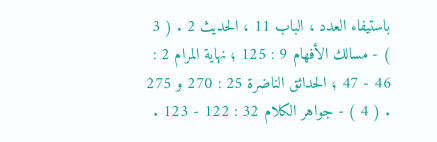باستيفاء العدد ، الباب 11 ، الحديث 2 . ( 3 ) - مسالك الأفهام 9 : 125 ؛ نهاية المرام 2 : 46 - 47 ؛ الحدائق الناضرة 25 : 270 و 275 . ( 4 ) - جواهر الكلام 32 : 122 - 123 .